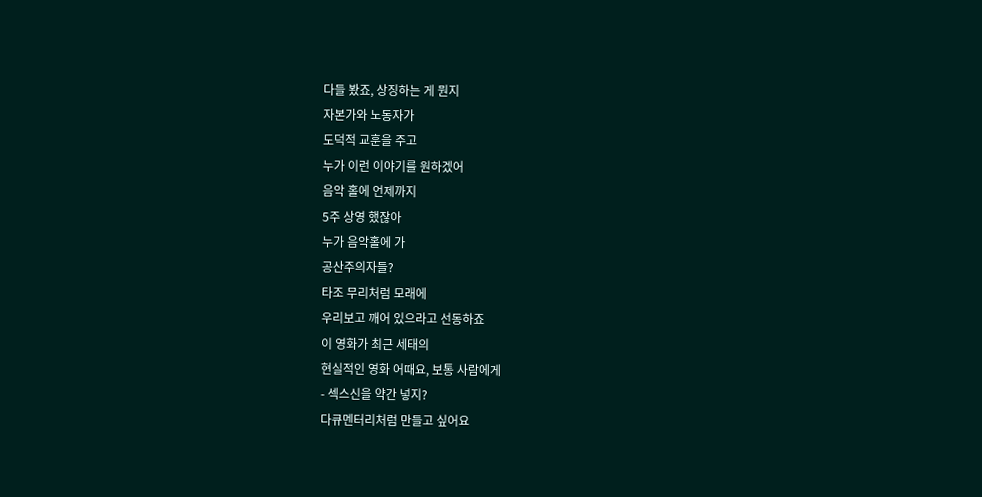다들 봤죠, 상징하는 게 뭔지
자본가와 노동자가
도덕적 교훈을 주고
누가 이런 이야기를 원하겠어
음악 홀에 언제까지
5주 상영 했잖아
누가 음악홀에 가
공산주의자들?
타조 무리처럼 모래에
우리보고 깨어 있으라고 선동하죠
이 영화가 최근 세태의
현실적인 영화 어때요, 보통 사람에게
- 섹스신을 약간 넣지?
다큐멘터리처럼 만들고 싶어요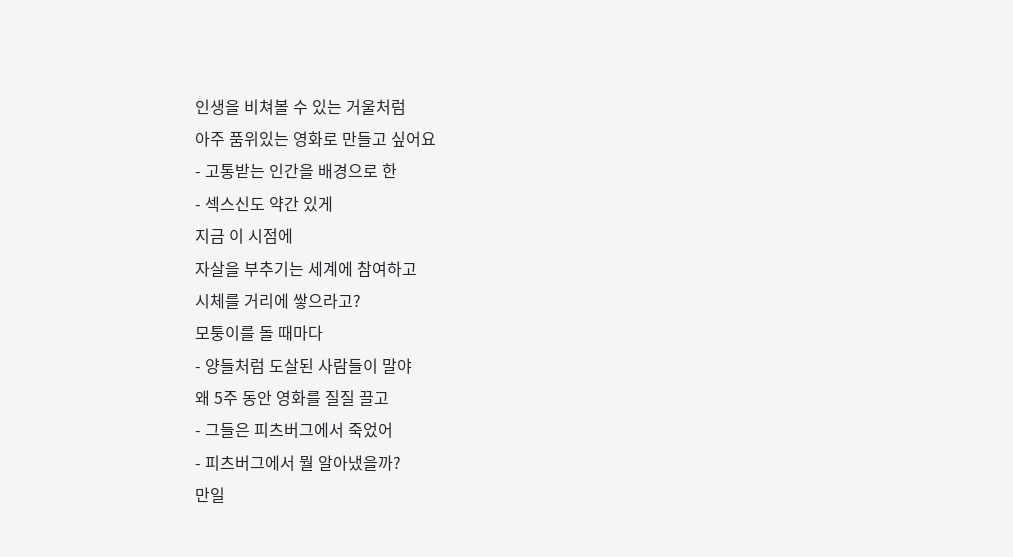인생을 비쳐볼 수 있는 거울처럼
아주 품위있는 영화로 만들고 싶어요
- 고통받는 인간을 배경으로 한
- 섹스신도 약간 있게
지금 이 시점에
자살을 부추기는 세계에 참여하고
시체를 거리에 쌓으라고?
모퉁이를 돌 때마다
- 양들처럼 도살된 사람들이 말야
왜 5주 동안 영화를 질질 끌고
- 그들은 피츠버그에서 죽었어
- 피츠버그에서 뭘 알아냈을까?
만일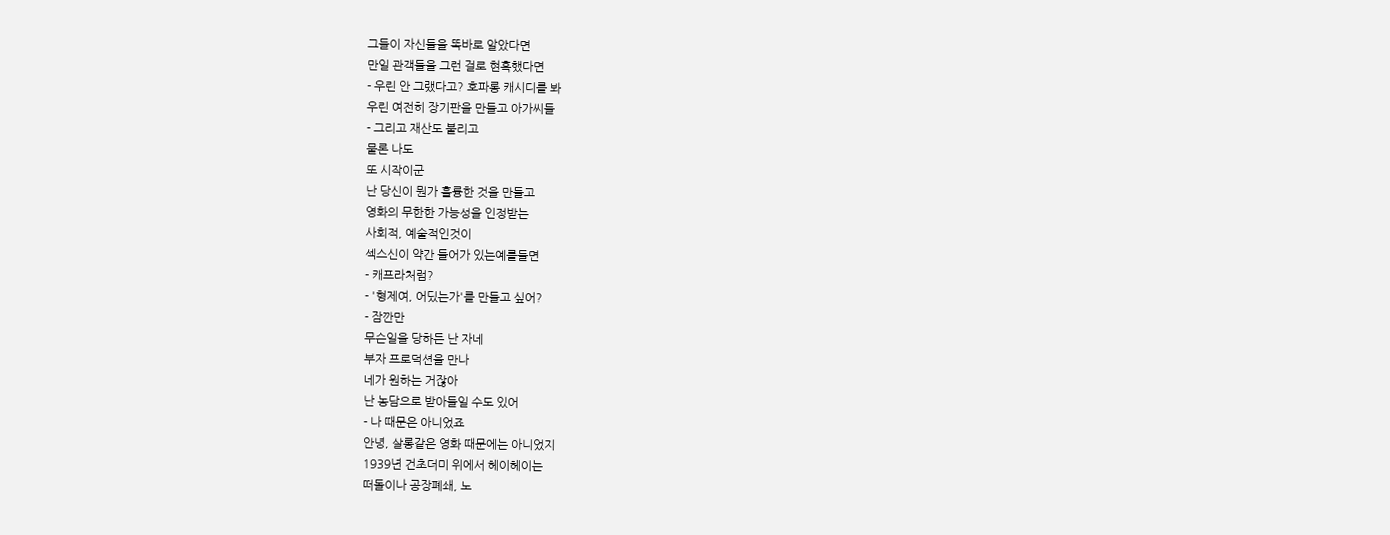그들이 자신들을 똑바로 알았다면
만일 관객들을 그런 걸로 현혹했다면
- 우린 안 그랬다고? 호파롱 캐시디를 봐
우린 여전히 장기판을 만들고 아가씨들
- 그리고 재산도 불리고
물론 나도
또 시작이군
난 당신이 뭔가 훌륭한 것을 만들고
영화의 무한한 가능성을 인정받는
사회적, 예술적인것이
섹스신이 약간 들어가 있는예를들면
- 캐프라처럼?
- '형제여, 어딨는가'를 만들고 싶어?
- 잠깐만
무슨일을 당하든 난 자네
부자 프로덕션을 만나
네가 원하는 거잖아
난 농담으로 받아들일 수도 있어
- 나 때문은 아니었죠
안녕, 살롱같은 영화 때문에는 아니었지
1939년 건초더미 위에서 헤이헤이는
떠돌이나 공장폐쇄, 노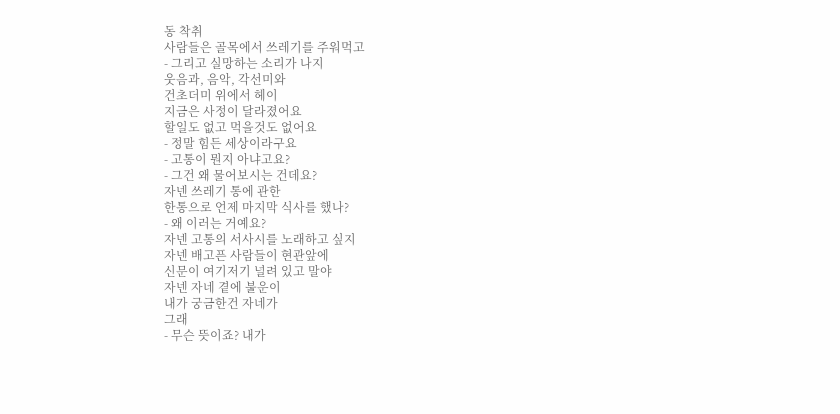동 착취
사람들은 골목에서 쓰레기를 주워먹고
- 그리고 실망하는 소리가 나지
웃음과, 음악, 각선미와
건초더미 위에서 헤이
지금은 사정이 달라졌어요
할일도 없고 먹을것도 없어요
- 정말 힘든 세상이라구요
- 고통이 뭔지 아냐고요?
- 그건 왜 물어보시는 건데요?
자넨 쓰레기 통에 관한
한통으로 언제 마지막 식사를 했나?
- 왜 이러는 거예요?
자넨 고통의 서사시를 노래하고 싶지
자넨 배고픈 사람들이 현관앞에
신문이 여기저기 널려 있고 말야
자넨 자네 곁에 불운이
내가 궁금한건 자네가
그래
- 무슨 뜻이죠? 내가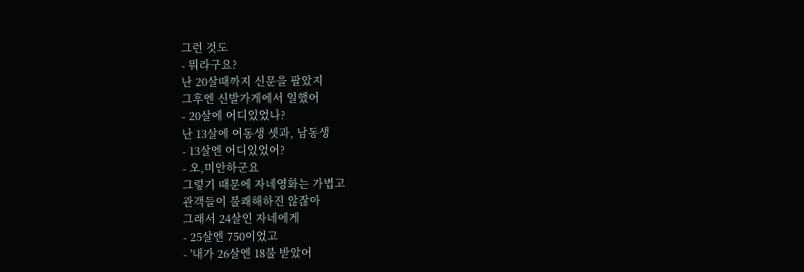그런 것도
- 뭐라구요?
난 20살때까지 신문을 팔았지
그후엔 신발가게에서 일했어
- 20살에 어디있었나?
난 13살에 여동생 셋과, 남동생
- 13살엔 어디있었어?
- 오,미안하군요
그렇기 때문에 자네영화는 가볍고
관객들이 불쾌해하진 않잖아
그래서 24살인 자네에게
- 25살엔 750이었고
- '내가 26살엔 18불 받았어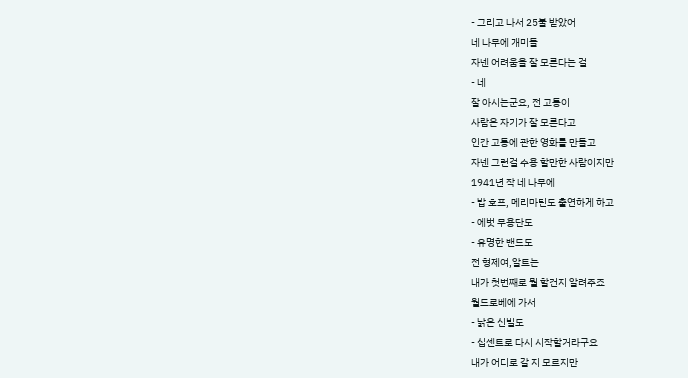- 그리고 나서 25불 받았어
네 나무에 개미들
자넨 어려움을 잘 모른다는 걸
- 네
잘 아시는군요, 전 고통이
사람은 자기가 잘 모른다고
인간 고통에 관한 영화를 만들고
자넨 그런걸 수용 할만한 사람이지만
1941년 작 네 나무에
- 밥 호프, 메리마틴도 출연하게 하고
- 에벗 무용단도
- 유명한 밴드도
전 형제여,알트는
내가 첫번째로 뭘 할건지 알려주죠
월드로베에 가서
- 낡은 신빌도
- 십센트로 다시 시작할거라구요
내가 어디로 갈 지 모르지만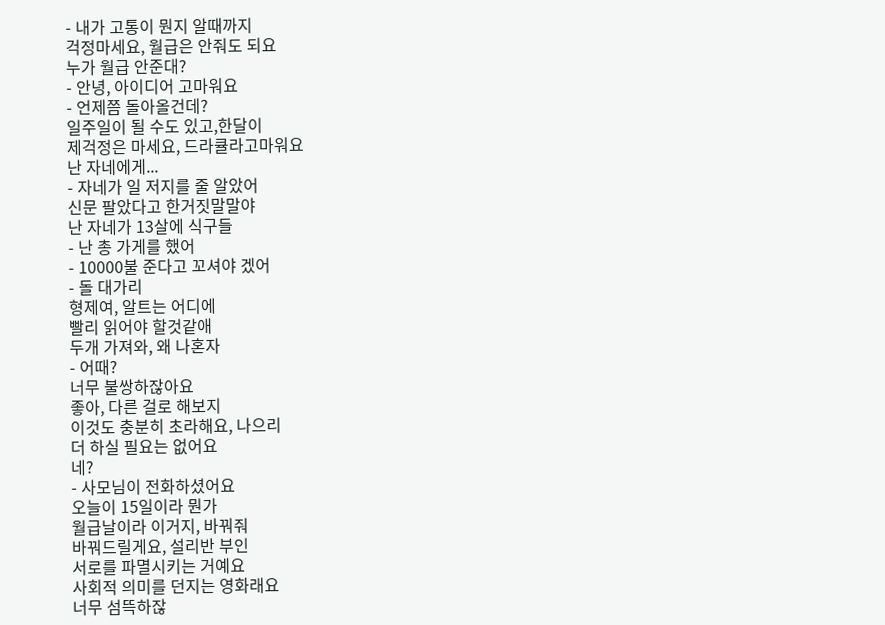- 내가 고통이 뭔지 알때까지
걱정마세요, 월급은 안줘도 되요
누가 월급 안준대?
- 안녕, 아이디어 고마워요
- 언제쯤 돌아올건데?
일주일이 될 수도 있고,한달이
제걱정은 마세요, 드라큘라고마워요
난 자네에게...
- 자네가 일 저지를 줄 알았어
신문 팔았다고 한거짓말말야
난 자네가 13살에 식구들
- 난 총 가게를 했어
- 10000불 준다고 꼬셔야 겠어
- 돌 대가리
형제여, 알트는 어디에
빨리 읽어야 할것같애
두개 가져와, 왜 나혼자
- 어때?
너무 불쌍하잖아요
좋아, 다른 걸로 해보지
이것도 충분히 초라해요, 나으리
더 하실 필요는 없어요
네?
- 사모님이 전화하셨어요
오늘이 15일이라 뭔가
월급날이라 이거지, 바꿔줘
바꿔드릴게요, 설리반 부인
서로를 파멸시키는 거예요
사회적 의미를 던지는 영화래요
너무 섬뜩하잖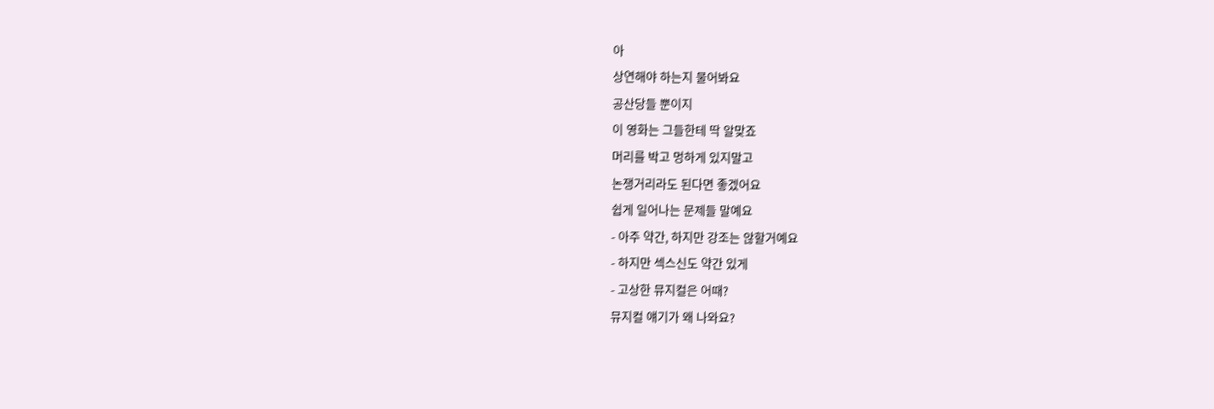아
상연해야 하는지 물어봐요
공산당들 뿐이지
이 영화는 그들한테 딱 알맞죠
머리를 박고 멍하게 있지말고
논쟁거리라도 된다면 좋겠어요
쉽게 일어나는 문제들 말예요
- 아주 약간, 하지만 강조는 않할거예요
- 하지만 섹스신도 약간 있게
- 고상한 뮤지컬은 어때?
뮤지컬 얘기가 왜 나와요?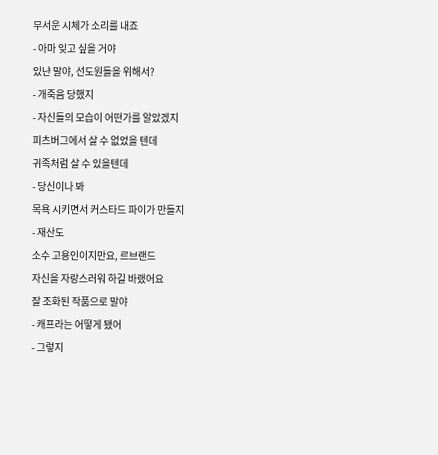무서운 시체가 소리를 내죠
- 아마 잊고 싶을 거야
있냔 말야, 선도원들을 위해서?
- 개죽음 당했지
- 자신들의 모습이 어떤가를 알았겠지
피츠버그에서 살 수 없었을 텐데
귀족처럼 살 수 있을텐데
- 당신이나 봐
목욕 시키면서 커스타드 파이가 만들지
- 재산도
소수 고용인이지만요, 르브랜드
자신을 자랑스러워 하길 바랬어요
잘 조화된 작품으로 말야
- 캐프라는 어떻게 됐어
- 그렇지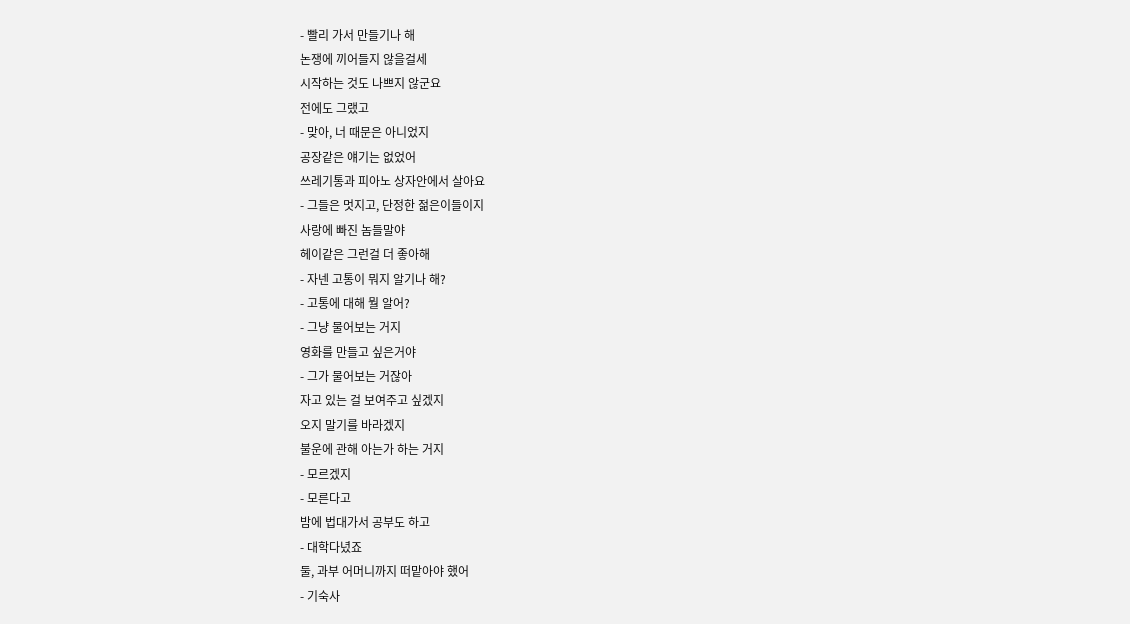- 빨리 가서 만들기나 해
논쟁에 끼어들지 않을걸세
시작하는 것도 나쁘지 않군요
전에도 그랬고
- 맞아, 너 때문은 아니었지
공장같은 얘기는 없었어
쓰레기통과 피아노 상자안에서 살아요
- 그들은 멋지고, 단정한 젊은이들이지
사랑에 빠진 놈들말야
헤이같은 그런걸 더 좋아해
- 자넨 고통이 뭐지 알기나 해?
- 고통에 대해 뭘 알어?
- 그냥 물어보는 거지
영화를 만들고 싶은거야
- 그가 물어보는 거잖아
자고 있는 걸 보여주고 싶겠지
오지 말기를 바라겠지
불운에 관해 아는가 하는 거지
- 모르겠지
- 모른다고
밤에 법대가서 공부도 하고
- 대학다녔죠
둘, 과부 어머니까지 떠맡아야 했어
- 기숙사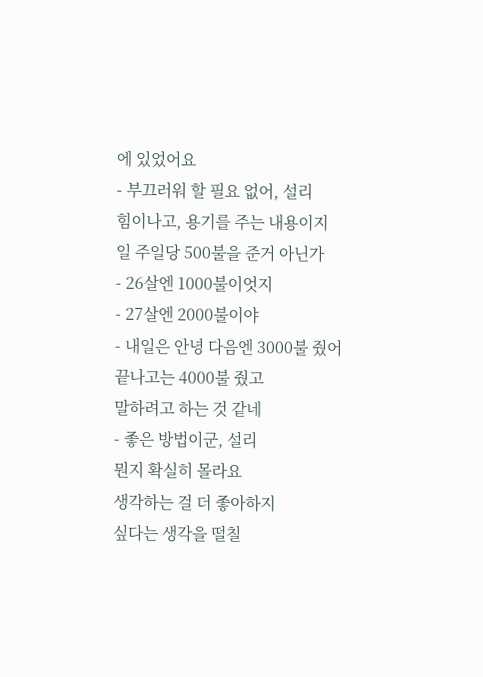에 있었어요
- 부끄러워 할 필요 없어, 설리
힘이나고, 용기를 주는 내용이지
일 주일당 500불을 준거 아닌가
- 26살엔 1000불이엇지
- 27살엔 2000불이야
- 내일은 안녕 다음엔 3000불 줬어
끝나고는 4000불 줬고
말하려고 하는 것 같네
- 좋은 방법이군, 설리
뭔지 확실히 몰라요
생각하는 걸 더 좋아하지
싶다는 생각을 떨칠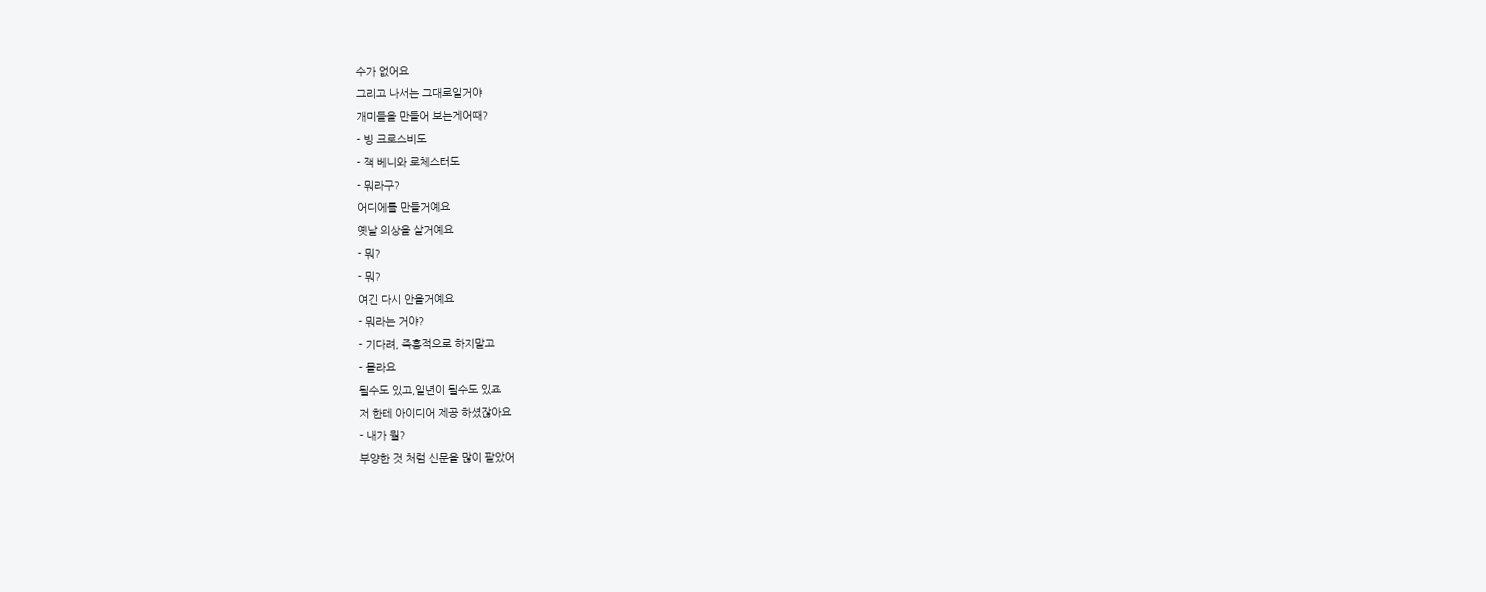수가 없어요
그리고 나서는 그대로일거야
개미들을 만들어 보는게어때?
- 빙 크로스비도
- 잭 베니와 로체스터도
- 뭐라구?
어디에를 만들거예요
옛날 의상을 살거예요
- 뭐?
- 뭐?
여긴 다시 안올거예요
- 뭐라는 거야?
- 기다려, 즉흥적으로 하지말고
- 몰라요
될수도 있고,일년이 될수도 있죠
저 한테 아이디어 제공 하셨잖아요
- 내가 뭘?
부양한 것 처럼 신문을 많이 팔았어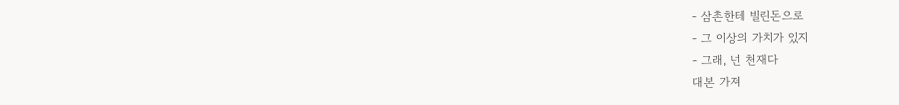- 삼촌한테 빌린돈으로
- 그 이상의 가치가 있지
- 그래, 넌 천재다
대본 가져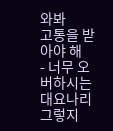와봐
고통을 받아야 해
- 너무 오버하시는대요나리
그렇지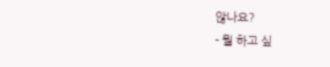않나요?
- 뭘 하고 싶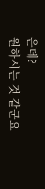은데?
원하시는 것 같군요